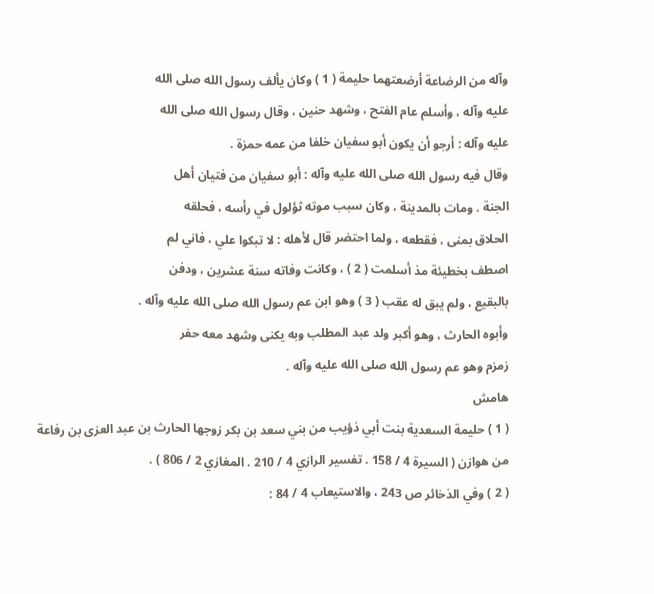وآله من الرضاعة أرضعتهما حليمة ( 1 ) وكان يألف رسول الله صلى الله
عليه وآله ، وأسلم عام الفتح ، وشهد حنين ، وقال رسول الله صلى الله
عليه وآله : أرجو أن يكون أبو سفيان خلفا من عمه حمزة .
وقال فيه رسول الله صلى الله عليه وآله : أبو سفيان من فتيان أهل
الجنة . ومات بالمدينة ، وكان سبب موته ثؤلول في رأسه ، فحلقه
الحلاق بمنى ، فقطعه ، ولما احتضر قال لأهله : لا تبكوا علي ، فاني لم
اصطف بخطيئة مذ أسلمت ( 2 ) ، وكانت وفاته سنة عشرين ، ودفن
بالبقيع ، ولم يبق له عقب ( 3 ) وهو ابن عم رسول الله صلى الله عليه وآله .
وأبوه الحارث ، وهو أكبر ولد عبد المطلب وبه يكنى وشهد معه حفر
زمزم وهو عم رسول الله صلى الله عليه وآله .
هامش
( 1 ) حليمة السعدية بنت أبي ذؤيب من بني سعد بن بكر زوجها الحارث بن عبد العزى بن رفاعة
من هوازن ( السيرة 4 / 158 . تفسير الرازي 4 / 210 . المغازي 2 / 806 ) .
( 2 ) وفي الذخائر ص 243 ، والاستيعاب 4 / 84 :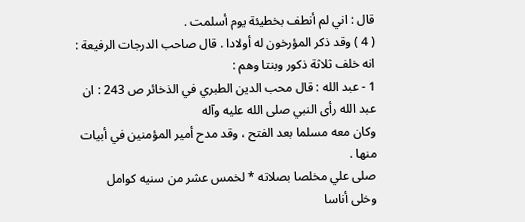قال : اني لم أنطف بخطيئة يوم أسلمت .
( 4 ) وقد ذكر المؤرخون له أولادا . قال صاحب الدرجات الرفيعة : انه خلف ثلاثة ذكور وبنتا وهم :
1 - عبد الله : قال محب الدين الطبري في الذخائر ص 243 : ان عبد الله رأى النبي صلى الله عليه وآله
وكان معه مسلما بعد الفتح ، وقد مدح أمير المؤمنين في أبيات منها .
صلى علي مخلصا بصلاته * لخمس عشر من سنيه كوامل
وخلى أناسا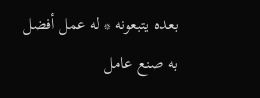بعده يتبعونه * له عمل أفضل به صنع عامل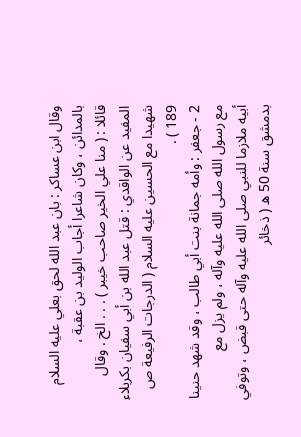وقال ابن عساكر : بان عبد الله لحق بعلي عليه السلام بالمدائن ، وكان شاعرا أجاب الوليد بن عقبة ،
قائلا : ( منا علي الخير صاحب خيبر ) . . . الخ . وقال المفيد عن الواقدي : قتل عبد الله بن أبي سفيان بكربلاء
شهيدا مع الحسين عليه السلام ( الدرجات الرفيعة ص 189 ) .
2 - جعفر : وأمه جمانة بنت أبي طالب ، وقد شهد حنينا مع رسول الله صلى الله عليه وآله ، ولم يزل مع
أبيه ملازما للنبي صلى الله عليه وآله حتى قبض ، وتوفي بدمشق سنة 50 ه ( ذخائر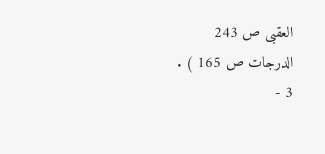العقبى ص 243
الدرجات ص 165 ) .
3 -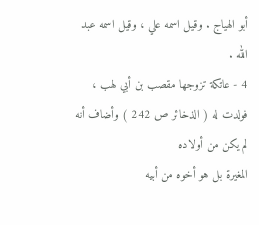أبو الهياج . وقيل اسمه علي ، وقيل اسمه عبد الله .
4 - عاتكة تزوجها مقصب بن أبي لهب ، فولدت له ( الذخائر ص 242 ) وأضاف أنه لم يكن من أولاده
المغيرة بل هو أخوه من أبيه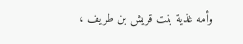وأمه غذية بنت قريش بن طريف ،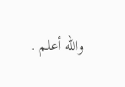والله أعلم .